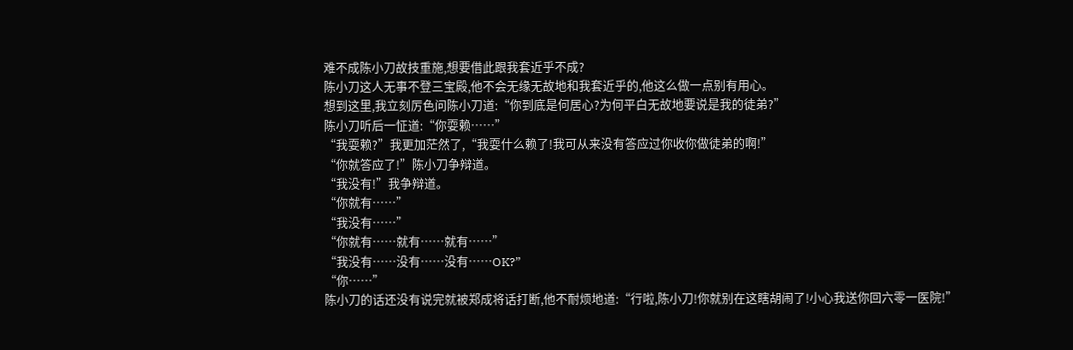难不成陈小刀故技重施,想要借此跟我套近乎不成?
陈小刀这人无事不登三宝殿,他不会无缘无故地和我套近乎的,他这么做一点别有用心。
想到这里,我立刻厉色问陈小刀道:“你到底是何居心?为何平白无故地要说是我的徒弟?”
陈小刀听后一怔道:“你耍赖……”
“我耍赖?”我更加茫然了,“我耍什么赖了!我可从来没有答应过你收你做徒弟的啊!”
“你就答应了!”陈小刀争辩道。
“我没有!”我争辩道。
“你就有……”
“我没有……”
“你就有……就有……就有……”
“我没有……没有……没有……OK?”
“你……”
陈小刀的话还没有说完就被郑成将话打断,他不耐烦地道:“行啦,陈小刀!你就别在这瞎胡闹了!小心我送你回六零一医院!”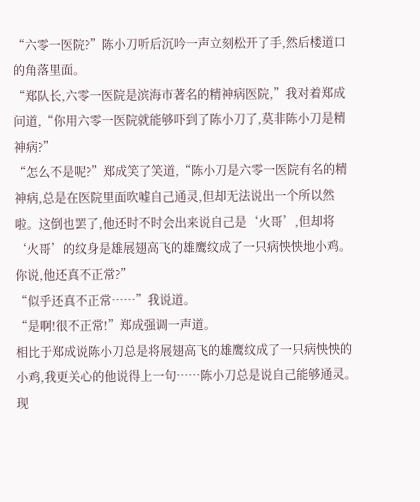“六零一医院?”陈小刀听后沉吟一声立刻松开了手,然后楼道口的角落里面。
“郑队长,六零一医院是滨海市著名的精神病医院,”我对着郑成问道,“你用六零一医院就能够吓到了陈小刀了,莫非陈小刀是精神病?”
“怎么不是呢?”郑成笑了笑道,“陈小刀是六零一医院有名的精神病,总是在医院里面吹嘘自己通灵,但却无法说出一个所以然啦。这倒也罢了,他还时不时会出来说自己是‘火哥’,但却将‘火哥’的纹身是雄展翅高飞的雄鹰纹成了一只病怏怏地小鸡。你说,他还真不正常?”
“似乎还真不正常……”我说道。
“是啊!很不正常!”郑成强调一声道。
相比于郑成说陈小刀总是将展翅高飞的雄鹰纹成了一只病怏怏的小鸡,我更关心的他说得上一句……陈小刀总是说自己能够通灵。
现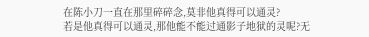在陈小刀一直在那里碎碎念,莫非他真得可以通灵?
若是他真得可以通灵,那他能不能过通影子地狱的灵呢?无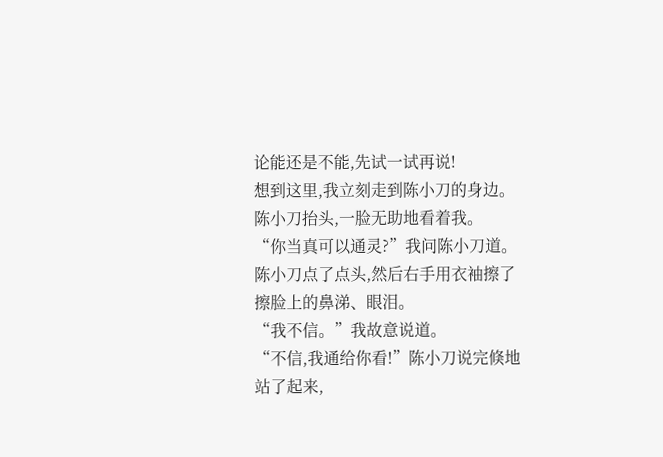论能还是不能,先试一试再说!
想到这里,我立刻走到陈小刀的身边。
陈小刀抬头,一脸无助地看着我。
“你当真可以通灵?”我问陈小刀道。
陈小刀点了点头,然后右手用衣袖擦了擦脸上的鼻涕、眼泪。
“我不信。”我故意说道。
“不信,我通给你看!”陈小刀说完倏地站了起来,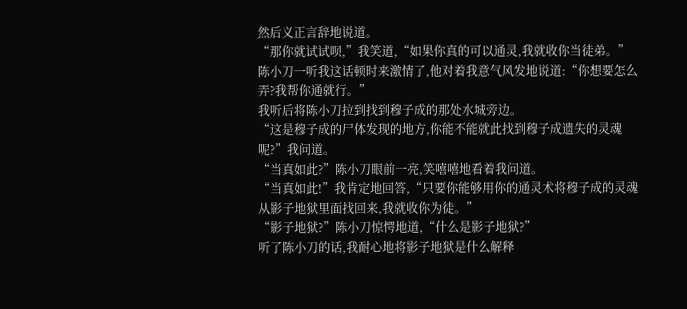然后义正言辞地说道。
“那你就试试呗,”我笑道,“如果你真的可以通灵,我就收你当徒弟。”
陈小刀一听我这话顿时来激情了,他对着我意气风发地说道:“你想要怎么弄?我帮你通就行。”
我听后将陈小刀拉到找到穆子成的那处水城旁边。
“这是穆子成的尸体发现的地方,你能不能就此找到穆子成遗失的灵魂呢?”我问道。
“当真如此?”陈小刀眼前一亮,笑嘻嘻地看着我问道。
“当真如此!”我肯定地回答,“只要你能够用你的通灵术将穆子成的灵魂从影子地狱里面找回来,我就收你为徒。”
“影子地狱?”陈小刀惊愕地道,“什么是影子地狱?”
听了陈小刀的话,我耐心地将影子地狱是什么解释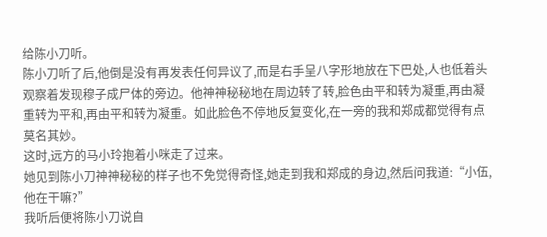给陈小刀听。
陈小刀听了后,他倒是没有再发表任何异议了,而是右手呈八字形地放在下巴处,人也低着头观察着发现穆子成尸体的旁边。他神神秘秘地在周边转了转,脸色由平和转为凝重,再由凝重转为平和,再由平和转为凝重。如此脸色不停地反复变化,在一旁的我和郑成都觉得有点莫名其妙。
这时,远方的马小玲抱着小咪走了过来。
她见到陈小刀神神秘秘的样子也不免觉得奇怪,她走到我和郑成的身边,然后问我道:“小伍,他在干嘛?”
我听后便将陈小刀说自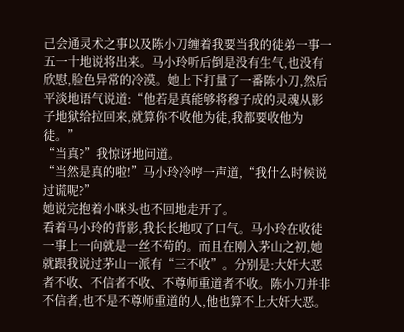己会通灵术之事以及陈小刀缠着我要当我的徒弟一事一五一十地说将出来。马小玲听后倒是没有生气,也没有欣慰,脸色异常的冷漠。她上下打量了一番陈小刀,然后平淡地语气说道:“他若是真能够将穆子成的灵魂从影子地狱给拉回来,就算你不收他为徒,我都要收他为徒。”
“当真?”我惊讶地问道。
“当然是真的啦!”马小玲冷哼一声道,“我什么时候说过谎呢?”
她说完抱着小咪头也不回地走开了。
看着马小玲的背影,我长长地叹了口气。马小玲在收徒一事上一向就是一丝不苟的。而且在刚入茅山之初,她就跟我说过茅山一派有“三不收”。分别是:大奸大恶者不收、不信者不收、不尊师重道者不收。陈小刀并非不信者,也不是不尊师重道的人,他也算不上大奸大恶。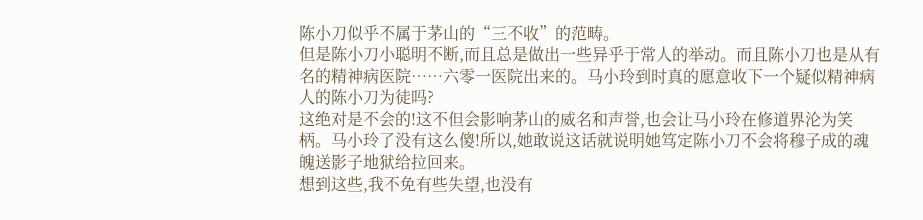陈小刀似乎不属于茅山的“三不收”的范畴。
但是陈小刀小聪明不断,而且总是做出一些异乎于常人的举动。而且陈小刀也是从有名的精神病医院……六零一医院出来的。马小玲到时真的愿意收下一个疑似精神病人的陈小刀为徒吗?
这绝对是不会的!这不但会影响茅山的威名和声誉,也会让马小玲在修道界沦为笑柄。马小玲了没有这么傻!所以,她敢说这话就说明她笃定陈小刀不会将穆子成的魂魄送影子地狱给拉回来。
想到这些,我不免有些失望,也没有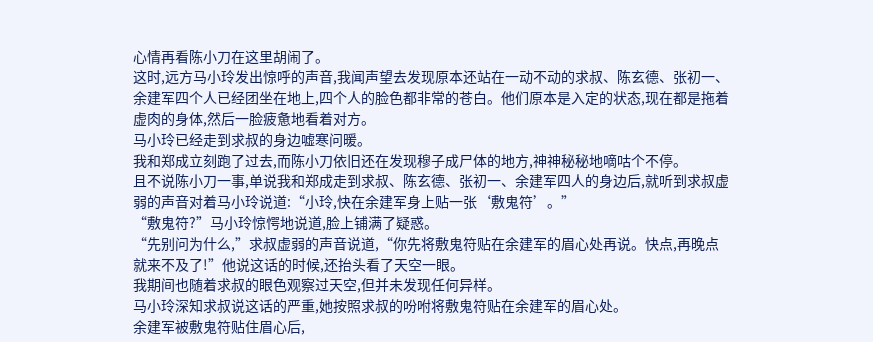心情再看陈小刀在这里胡闹了。
这时,远方马小玲发出惊呼的声音,我闻声望去发现原本还站在一动不动的求叔、陈玄德、张初一、余建军四个人已经团坐在地上,四个人的脸色都非常的苍白。他们原本是入定的状态,现在都是拖着虚肉的身体,然后一脸疲惫地看着对方。
马小玲已经走到求叔的身边嘘寒问暖。
我和郑成立刻跑了过去,而陈小刀依旧还在发现穆子成尸体的地方,神神秘秘地嘀咕个不停。
且不说陈小刀一事,单说我和郑成走到求叔、陈玄德、张初一、余建军四人的身边后,就听到求叔虚弱的声音对着马小玲说道:“小玲,快在余建军身上贴一张‘敷鬼符’。”
“敷鬼符?”马小玲惊愕地说道,脸上铺满了疑惑。
“先别问为什么,”求叔虚弱的声音说道,“你先将敷鬼符贴在余建军的眉心处再说。快点,再晚点就来不及了!”他说这话的时候,还抬头看了天空一眼。
我期间也随着求叔的眼色观察过天空,但并未发现任何异样。
马小玲深知求叔说这话的严重,她按照求叔的吩咐将敷鬼符贴在余建军的眉心处。
余建军被敷鬼符贴住眉心后,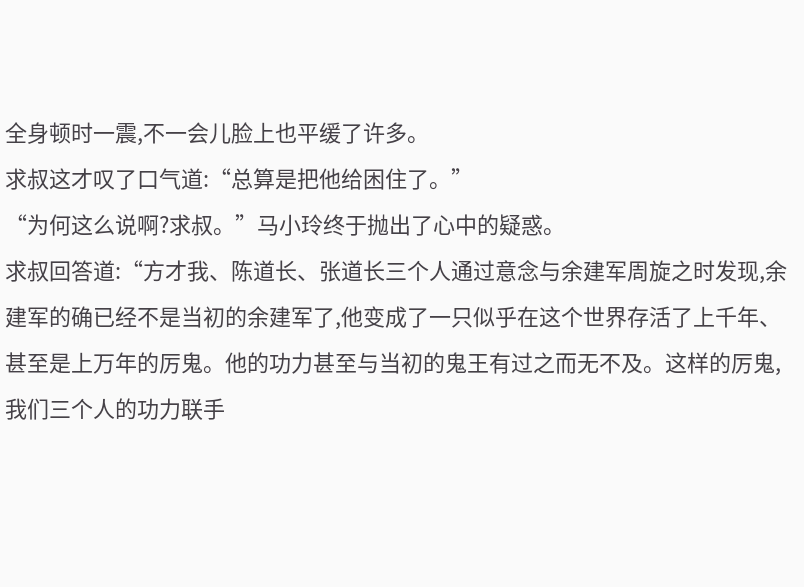全身顿时一震,不一会儿脸上也平缓了许多。
求叔这才叹了口气道:“总算是把他给困住了。”
“为何这么说啊?求叔。”马小玲终于抛出了心中的疑惑。
求叔回答道:“方才我、陈道长、张道长三个人通过意念与余建军周旋之时发现,余建军的确已经不是当初的余建军了,他变成了一只似乎在这个世界存活了上千年、甚至是上万年的厉鬼。他的功力甚至与当初的鬼王有过之而无不及。这样的厉鬼,我们三个人的功力联手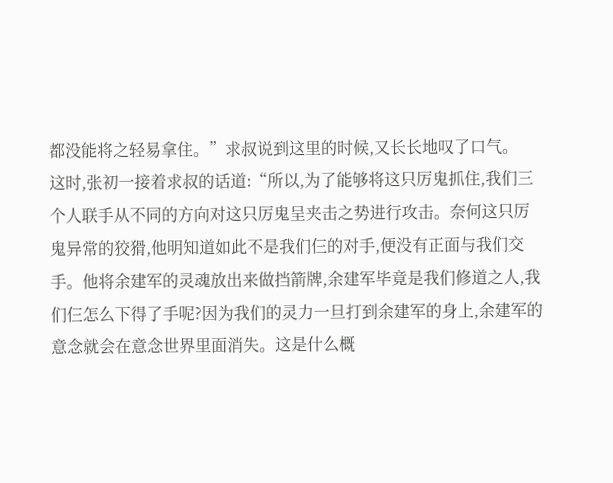都没能将之轻易拿住。”求叔说到这里的时候,又长长地叹了口气。
这时,张初一接着求叔的话道:“所以,为了能够将这只厉鬼抓住,我们三个人联手从不同的方向对这只厉鬼呈夹击之势进行攻击。奈何这只厉鬼异常的狡猾,他明知道如此不是我们仨的对手,便没有正面与我们交手。他将余建军的灵魂放出来做挡箭牌,余建军毕竟是我们修道之人,我们仨怎么下得了手呢?因为我们的灵力一旦打到余建军的身上,余建军的意念就会在意念世界里面消失。这是什么概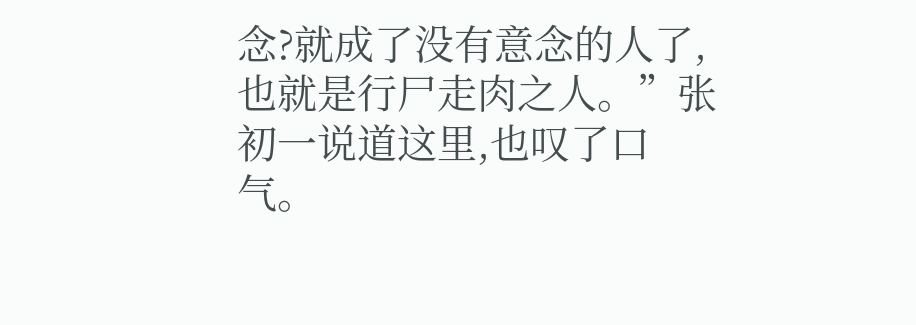念?就成了没有意念的人了,也就是行尸走肉之人。”张初一说道这里,也叹了口气。